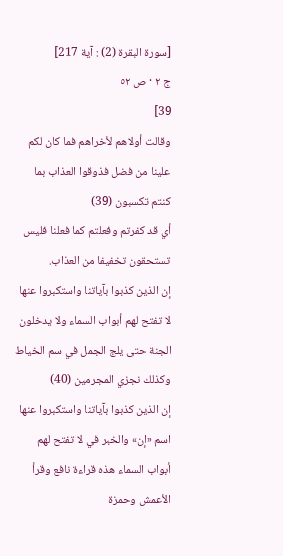[سورة البقرة (2) : آية 217]
ج ٢ · ص ٥٢
39]
وقالت أولاهم لأخراهم فما كان لكم علينا من فضل فذوقوا العذاب بما كنتم تكسبون (39)
أي قد كفرتم وفعلتم كما فعلنا فليس تستحقون تخفيفا من العذاب.
إن الذين كذبوا بآياتنا واستكبروا عنها لا تفتح لهم أبواب السماء ولا يدخلون الجنة حتى يلج الجمل في سم الخياط وكذلك نجزي المجرمين (40)
إن الذين كذبوا بآياتنا واستكبروا عنها اسم «إن» والخبر في لا تفتح لهم أبواب السماء هذه قراءة نافع وقرأ الأعمش وحمزة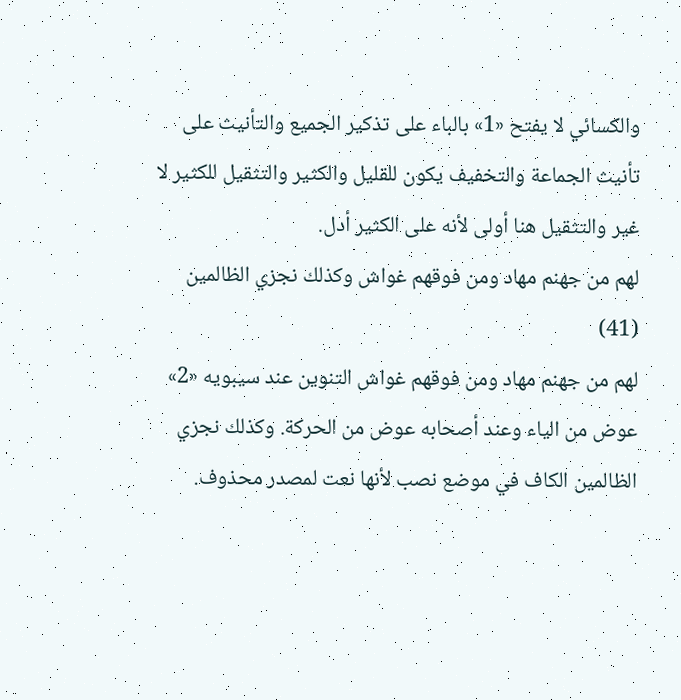والكسائي لا يفتح «1» بالباء على تذكير الجميع والتأنيث على تأنيث الجماعة والتخفيف يكون للقليل والكثير والتثقيل للكثير لا غير والتثقيل هنا أولى لأنه على الكثير أدل.
لهم من جهنم مهاد ومن فوقهم غواش وكذلك نجزي الظالمين (41)
لهم من جهنم مهاد ومن فوقهم غواش التنوين عند سيبويه «2» عوض من الياء وعند أصحابه عوض من الحركة. وكذلك نجزي الظالمين الكاف في موضع نصب لأنها نعت لمصدر محذوف.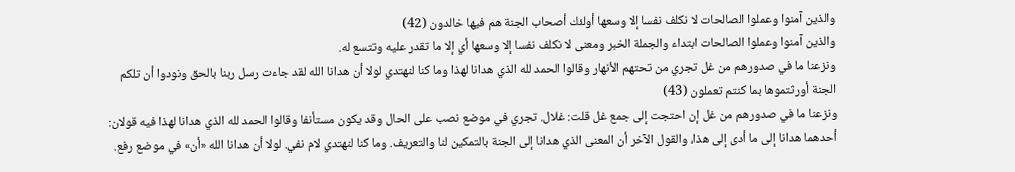والذين آمنوا وعملوا الصالحات لا نكلف نفسا إلا وسعها أولئك أصحاب الجنة هم فيها خالدون (42)
والذين آمنوا وعملوا الصالحات ابتداء والجملة الخبر ومعنى لا نكلف نفسا إلا وسعها أي إلا ما تقدر عليه وتتسع له.
ونزعنا ما في صدورهم من غل تجري من تحتهم الأنهار وقالوا الحمد لله الذي هدانا لهذا وما كنا لنهتدي لولا أن هدانا الله لقد جاءت رسل ربنا بالحق ونودوا أن تلكم الجنة أورثتموها بما كنتم تعملون (43)
ونزعنا ما في صدورهم من غل إن احتجت إلى جمع غل قلت: غلال. تجري في موضع نصب على الحال وقد يكون مستأنفا وقالوا الحمد لله الذي هدانا لهذا فيه قولان:
أحدهما هدانا إلى ما أدى إلى هذا، والقول الآخر أن المعنى الذي هدانا إلى الجنة بالتمكين لنا والتعريف. وما كنا لنهتدي لام نفي. لولا أن هدانا الله «أن» في موضع رفع.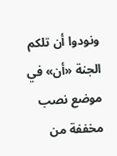ونودوا أن تلكم الجنة «أن» في موضع نصب مخففة من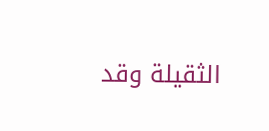الثقيلة وقد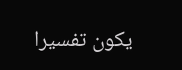يكون تفسيرا